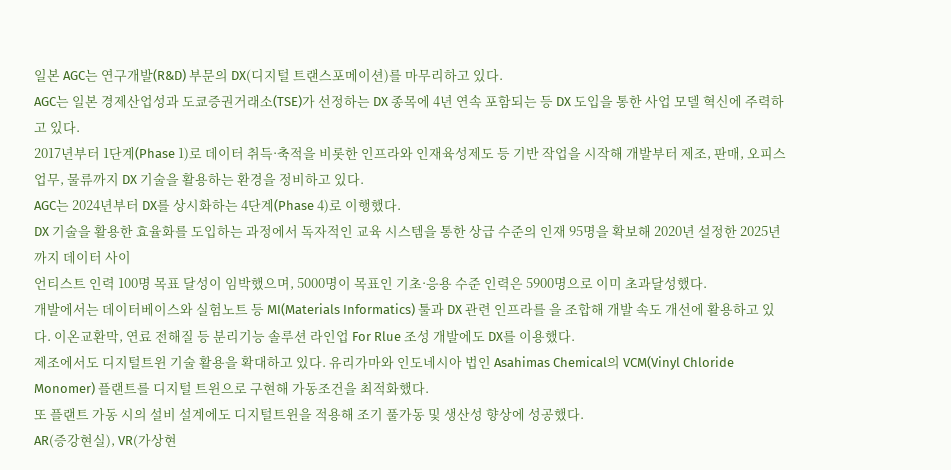일본 AGC는 연구개발(R&D) 부문의 DX(디지털 트랜스포메이션)를 마무리하고 있다.
AGC는 일본 경제산업성과 도쿄증권거래소(TSE)가 선정하는 DX 종목에 4년 연속 포함되는 등 DX 도입을 통한 사업 모델 혁신에 주력하고 있다.
2017년부터 1단계(Phase 1)로 데이터 취득·축적을 비롯한 인프라와 인재육성제도 등 기반 작업을 시작해 개발부터 제조, 판매, 오피스 업무, 물류까지 DX 기술을 활용하는 환경을 정비하고 있다.
AGC는 2024년부터 DX를 상시화하는 4단계(Phase 4)로 이행했다.
DX 기술을 활용한 효율화를 도입하는 과정에서 독자적인 교육 시스템을 통한 상급 수준의 인재 95명을 확보해 2020년 설정한 2025년까지 데이터 사이
언티스트 인력 100명 목표 달성이 임박했으며, 5000명이 목표인 기초·응용 수준 인력은 5900명으로 이미 초과달성했다.
개발에서는 데이터베이스와 실험노트 등 MI(Materials Informatics) 툴과 DX 관련 인프라를 을 조합해 개발 속도 개선에 활용하고 있다. 이온교환막, 연료 전해질 등 분리기능 솔루션 라인업 For Rlue 조성 개발에도 DX를 이용했다.
제조에서도 디지털트윈 기술 활용을 확대하고 있다. 유리가마와 인도네시아 법인 Asahimas Chemical의 VCM(Vinyl Chloride Monomer) 플랜트를 디지털 트윈으로 구현해 가동조건을 최적화했다.
또 플랜트 가동 시의 설비 설계에도 디지털트윈을 적용해 조기 풀가동 및 생산성 향상에 성공했다.
AR(증강현실), VR(가상현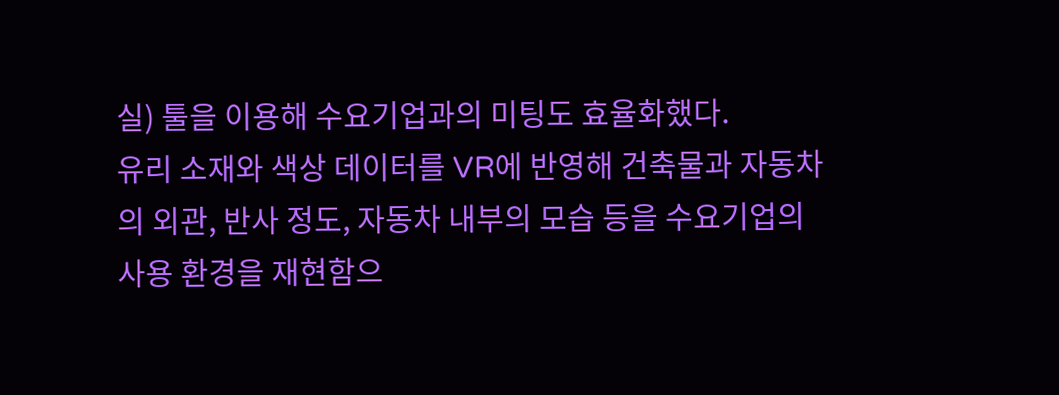실) 툴을 이용해 수요기업과의 미팅도 효율화했다.
유리 소재와 색상 데이터를 VR에 반영해 건축물과 자동차의 외관, 반사 정도, 자동차 내부의 모습 등을 수요기업의 사용 환경을 재현함으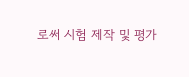로써 시험 제작 및 평가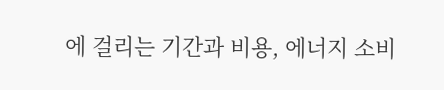에 걸리는 기간과 비용, 에너지 소비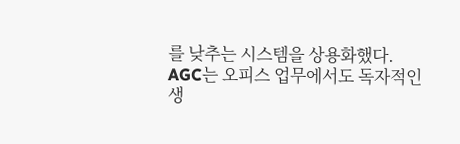를 낮추는 시스템을 상용화했다.
AGC는 오피스 업무에서도 독자적인 생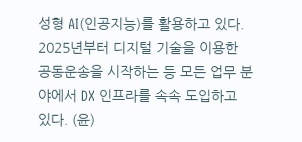성형 AI(인공지능)를 활용하고 있다. 2025년부터 디지털 기술을 이용한 공동운송을 시작하는 등 모든 업무 분야에서 DX 인프라를 속속 도입하고 있다. (윤)